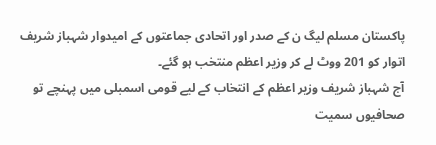پاکستان مسلم لیگ ن کے صدر اور اتحادی جماعتوں کے امیدوار شہباز شریف اتوار کو 201 ووٹ لے کر وزیر اعظم منتخب ہو گئے۔
آج شہباز شریف وزیر اعظم کے انتخاب کے لیے قومی اسمبلی میں پہنچے تو صحافیوں سمیت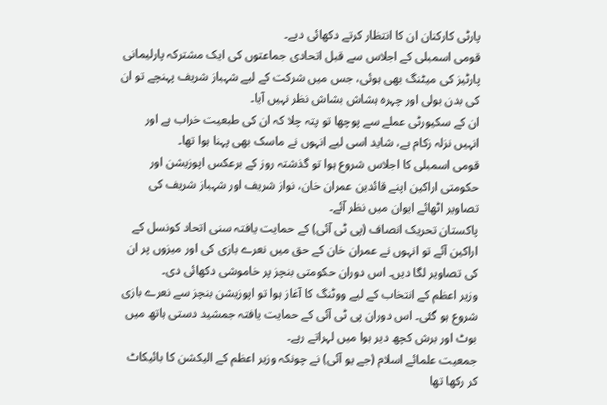پارٹی کارکنان ان کا انتظار کرتے دکھائی دیے۔
قومی اسمبلی کے اجلاس سے قبل اتحادی جماعتوں کی ایک مشترکہ پارلیمانی پارٹیز کی میٹنگ بھی ہوئی، جس میں شرکت کے لیے شہباز شریف پہنچے تو ان کی بدن بولی اور چہرہ ہشاش بشاش نظر نہیں آیا۔
ان کے سکیورٹی عملے سے پوچھا تو پتہ چلا کہ ان کی طبعیت خراب ہے اور انہیں نزلہ زکام ہے، شاید اسی لیے انہوں نے ماسک بھی پہنا ہوا تھا۔
قومی اسمبلی کا اجلاس شروع ہوا تو گذشتہ روز کے برعکس اپوزیشن اور حکومتی اراکین اپنے قائدین عمران خان، نواز شریف اور شہباز شریف کی تصاویر اٹھائے ایوان میں نظر آئے۔
پاکستان تحریک انصاف (پی ٹی آئی) کے حمایت یافتہ سنی اتحاد کونسل کے اراکین آئے تو انہوں نے عمران خان کے حق میں نعرے بازی کی اور میزوں پر ان کی تصاویر لگا دیں۔ اس دوران حکومتی بنچز پر خاموشی دکھائی دی۔
وزیر اعظم کے انتخاب کے لیے ووٹنگ کا آغاز ہوا تو اپوزیشن بنچز سے نعرے بازی شروع ہو گئی۔ اس دوران پی ٹی آئی کے حمایت یافتہ جمشید دستی ہاتھ میں بوٹ اور برش کچھ دیر ہوا میں لہراتے رہے۔
جمعیت علمائے اسلام (جے یو آئی) نے چونکہ وزیر اعظم کے الیکشن کا بائیکاٹ کر رکھا تھا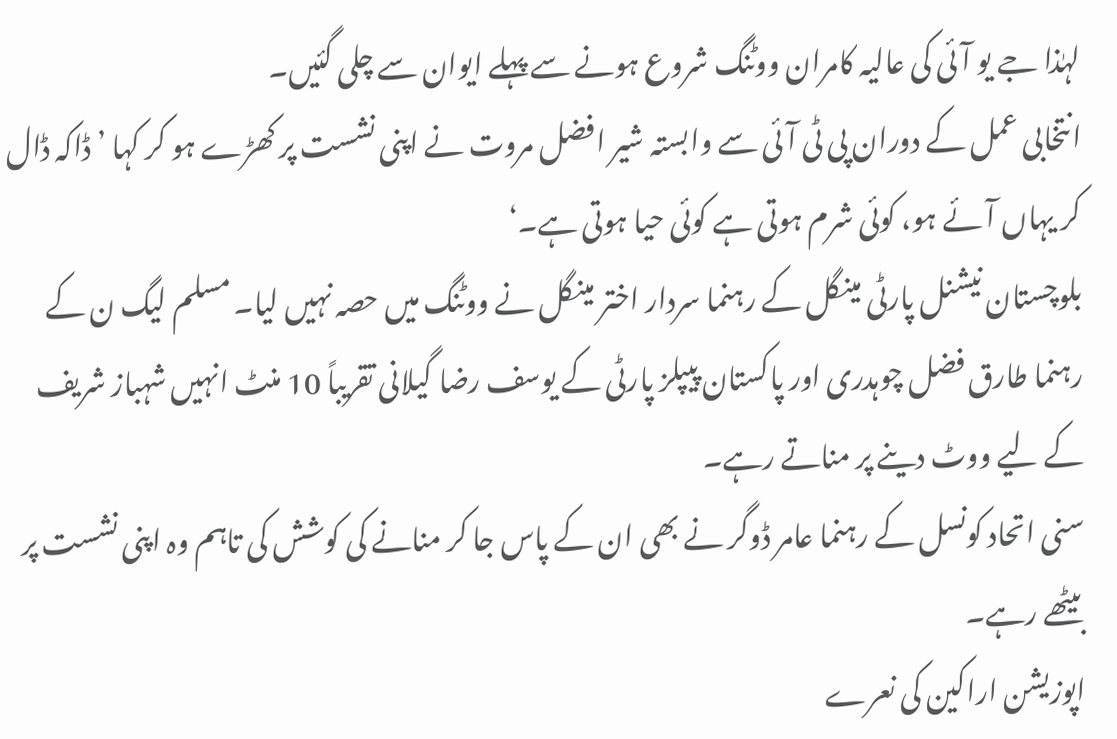لہٰذا جے یو آئی کی عالیہ کامران ووٹنگ شروع ہونے سے پہلے ایوان سے چلی گئیں۔
انتخابی عمل کے دوران پی ٹی آئی سے وابستہ شیر افضل مروت نے اپنی نشست پر کھڑے ہو کر کہا ’ڈاکہ ڈال کر یہاں آئے ہو، کوئی شرم ہوتی ہے کوئی حیا ہوتی ہے۔‘
بلوچستان نیشنل پارٹی مینگل کے رہنما سردار اختر مینگل نے ووٹنگ میں حصہ نہیں لیا۔ مسلم لیگ ن کے رہنما طارق فضل چوہدری اور پاکستان پیپلز پارٹی کے یوسف رضا گیلانی تقریباً 10 منٹ انہیں شہباز شریف کے لیے ووٹ دینے پر مناتے رہے۔
سنی اتحاد کونسل کے رہنما عامر ڈوگر نے بھی ان کے پاس جا کر منانے کی کوشش کی تاہم وہ اپنی نشست پر بیٹھے رہے۔
اپوزیشن اراکین کی نعرے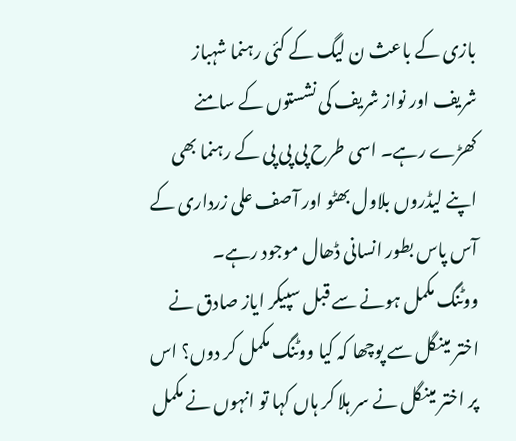بازی کے باعث ن لیگ کے کئی رہنما شہباز شریف اور نواز شریف کی نشستوں کے سامنے کھڑے رہے۔ اسی طرح پی پی پی کے رہنما بھی اپنے لیڈروں بلاول بھٹو اور آصف علی زرداری کے آس پاس بطور انسانی ڈھال موجود رہے۔
ووٹنگ مکمل ہونے سے قبل سپیکر ایاز صادق نے اختر مینگل سے پوچھا کہ کیا ووٹنگ مکمل کر دوں؟ اس پر اختر مینگل نے سر ہلا کر ہاں کہا تو انہوں نے مکمل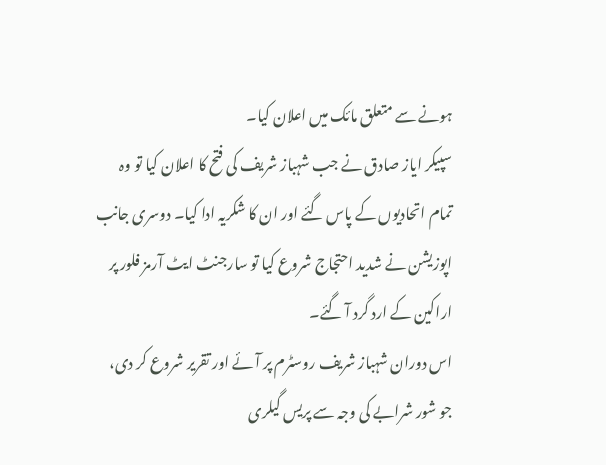ہونے سے متعلق مائک میں اعلان کیا۔
سپیکر ایاز صادق نے جب شہباز شریف کی فتح کا اعلان کیا تو وہ تمام اتحادیوں کے پاس گئے اور ان کا شکریہ ادا کیا۔ دوسری جانب اپوزیشن نے شدید احتجاج شروع کیا تو سارجنٹ ایٹ آرمز فلور پر اراکین کے ارد گرد آ گئے۔
اس دوران شہباز شریف روسٹرم پر آئے اور تقریر شروع کر دی، جو شور شرابے کی وجہ سے پریس گیلری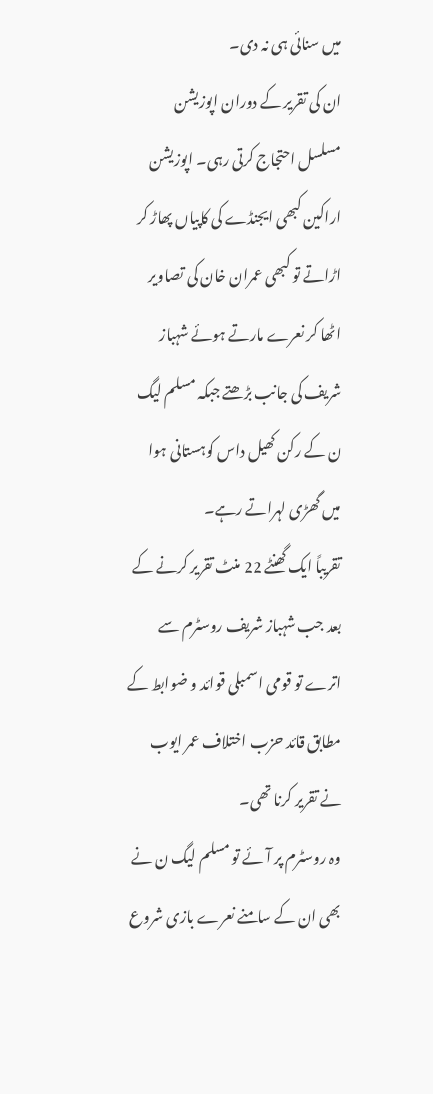میں سنائی ہی نہ دی۔
ان کی تقریر کے دوران اپوزیشن مسلسل احتجاج کرتی رہی۔ اپوزیشن اراکین کبھی ایجنڈے کی کاپیاں پھاڑ کر اڑاتے تو کبھی عمران خان کی تصاویر اٹھا کر نعرے مارتے ہوئے شہباز شریف کی جانب بڑھتے جبکہ مسلم لیگ ن کے رکن کھیل داس کوہستانی ہوا میں گھڑی لہراتے رہے۔
تقریباً ایک گھنٹے 22 منٹ تقریر کرنے کے بعد جب شہباز شریف روسٹرم سے اترے تو قومی اسمبلی قوائد و ضوابط کے مطابق قائد حزب اختلاف عمر ایوب نے تقریر کرنا تھی۔
وہ روسٹرم پر آئے تو مسلم لیگ ن نے بھی ان کے سامنے نعرے بازی شروع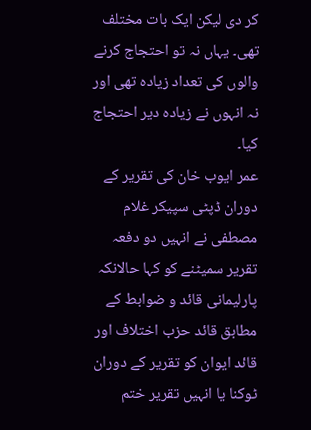کر دی لیکن ایک بات مختلف تھی۔ یہاں نہ تو احتجاج کرنے والوں کی تعداد زیادہ تھی اور نہ انہوں نے زیادہ دیر احتجاج کیا۔
عمر ایوب خان کی تقریر کے دوران ڈپٹی سپیکر غلام مصطفی نے انہیں دو دفعہ تقریر سمیٹنے کو کہا حالانکہ پارلیمانی قائد و ضوابط کے مطابق قائد حزب اختلاف اور قائد ایوان کو تقریر کے دوران ٹوکنا یا انہیں تقریر ختم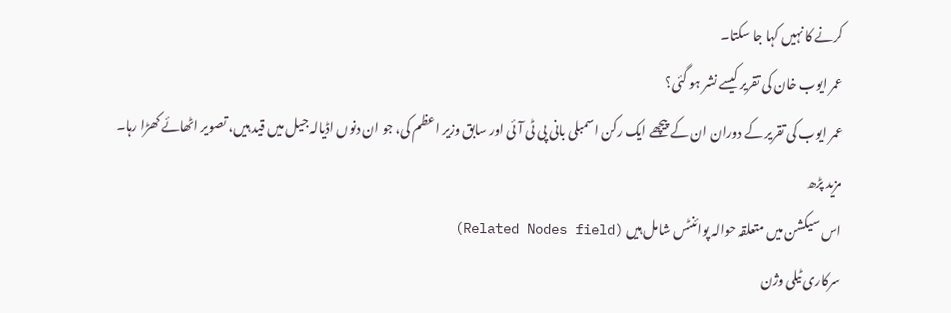کرنے کا نہیں کہا جا سکتا۔
عمر ایوب خان کی تقریر کیسے نشر ہو گئی؟
عمر ایوب کی تقریر کے دوران ان کے پیچھے ایک رکن اسمبلی بانی پی ٹی آئی اور سابق وزیر اعظم کی، جو ان دنوں اڈیالہ جیل میں قید ہیں، تصویر اٹھائے کھڑا رہا۔
مزید پڑھ
اس سیکشن میں متعلقہ حوالہ پوائنٹس شامل ہیں (Related Nodes field)
سرکاری ٹیلی وژن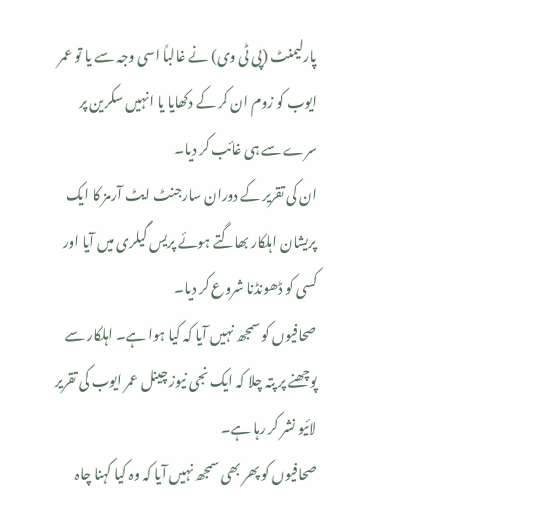پارلیمنٹ (پی ٹی وی) نے غالباً اسی وجہ سے یا تو عمر ایوب کو زوم ان کر کے دکھایا یا انہیں سکرین پر سرے سے ہی غائب کر دیا۔
ان کی تقریر کے دوران سارجنٹ ایٹ آرمز کا ایک پریشان اہلکار بھاگتے ہوئے پریس گیلری میں آیا اور کسی کو ڈھونڈنا شروع کر دیا۔
صحافیوں کو سمجھ نہیں آیا کہ کیا ہوا ہے۔ اہلکار سے پوچھنے پر پتہ چلا کہ ایک نجی نیوز چینل عمر ایوب کی تقریر لائیو نشر کر رہا ہے۔
صحافیوں کو پھر بھی سمجھ نہیں آیا کہ وہ کیا کہنا چاہ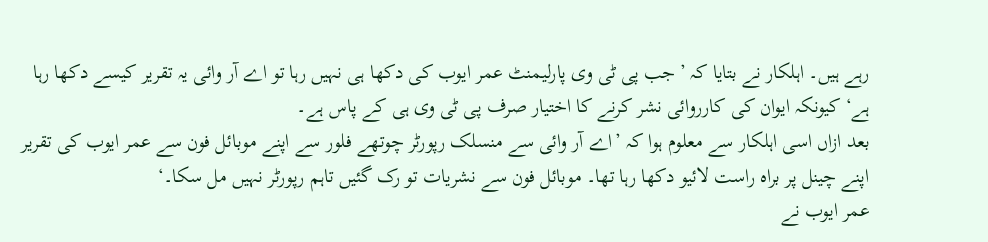رہے ہیں۔ اہلکار نے بتایا کہ ’جب پی ٹی وی پارلیمنٹ عمر ایوب کی دکھا ہی نہیں رہا تو اے آر وائی یہ تقریر کیسے دکھا رہا ہے‘ کیونکہ ایوان کی کارروائی نشر کرنے کا اختیار صرف پی ٹی وی ہی کے پاس ہے۔
بعد ازاں اسی اہلکار سے معلوم ہوا کہ ’اے آر وائی سے منسلک رپورٹر چوتھے فلور سے اپنے موبائل فون سے عمر ایوب کی تقریر اپنے چینل پر براہ راست لائیو دکھا رہا تھا۔ موبائل فون سے نشریات تو رک گئیں تاہم رپورٹر نہیں مل سکا۔‘
عمر ایوب نے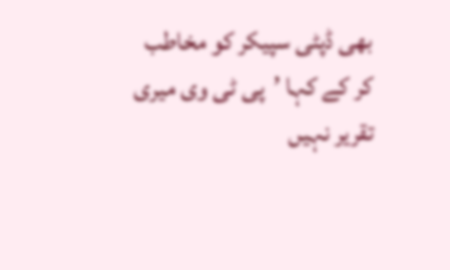بھی ڈپٹی سپیکر کو مخاطب کر کے کہا ’پی ٹی وی میری تقریر نہیں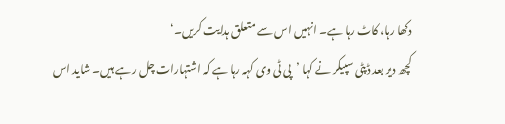دکھا رہا، کاٹ رہا ہے۔ انہیں اس سے متعلق ہدایت کریں۔‘
کچھ دیر بعد ڈپٹی سپیکر نے کہا ’پی ٹی وی کہہ رہا ہے کہ اشتہارات چل رہے ہیں۔ شاید اس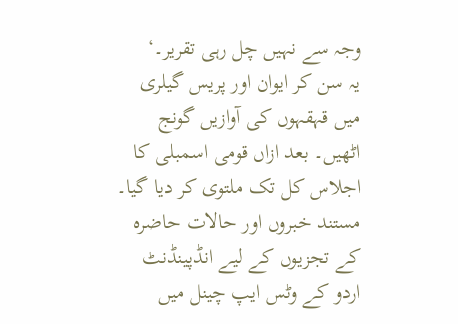وجہ سے نہیں چل رہی تقریر۔‘
یہ سن کر ایوان اور پریس گیلری میں قہقہوں کی آوازیں گونج اٹھیں۔ بعد ازاں قومی اسمبلی کا اجلاس کل تک ملتوی کر دیا گیا۔
مستند خبروں اور حالات حاضرہ کے تجزیوں کے لیے انڈپینڈنٹ اردو کے وٹس ایپ چینل میں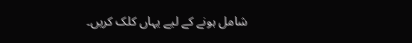شامل ہونے کے لیے یہاں کلک کریں۔